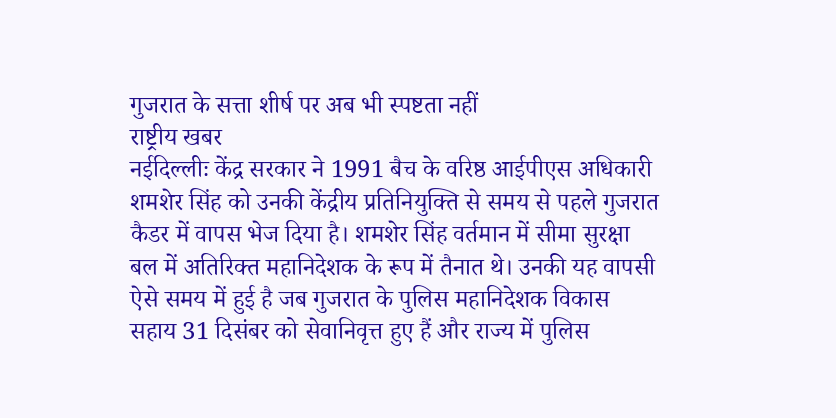गुजरात के सत्ता शीर्ष पर अब भी स्पष्टता नहीं
राष्ट्रीय खबर
नईदिल्लीः केंद्र सरकार ने 1991 बैच के वरिष्ठ आईपीएस अधिकारी शमशेर सिंह को उनकी केंद्रीय प्रतिनियुक्ति से समय से पहले गुजरात कैडर में वापस भेज दिया है। शमशेर सिंह वर्तमान में सीमा सुरक्षा बल में अतिरिक्त महानिदेशक के रूप में तैनात थे। उनकी यह वापसी ऐसे समय में हुई है जब गुजरात के पुलिस महानिदेशक विकास सहाय 31 दिसंबर को सेवानिवृत्त हुए हैं और राज्य में पुलिस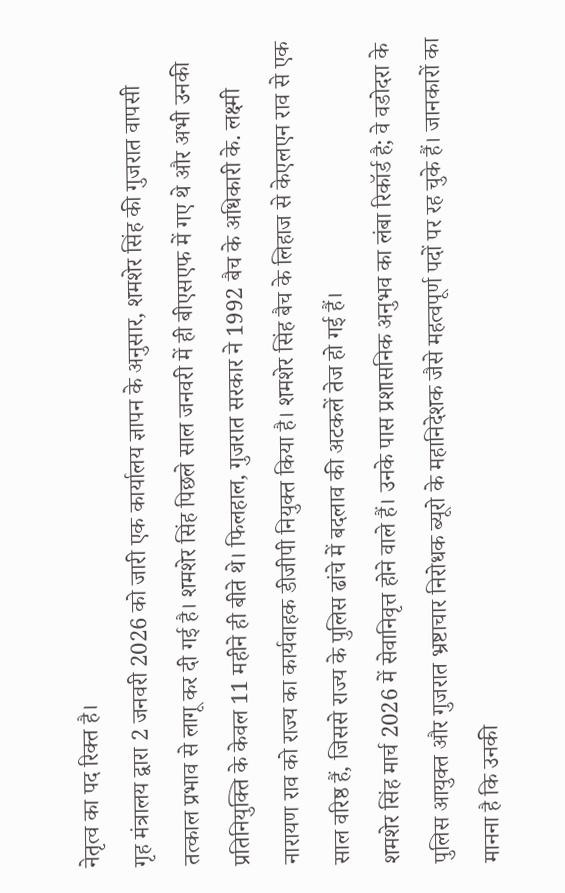नेतृत्व का पद रिक्त है।
गृह मंत्रालय द्वारा 2 जनवरी 2026 को जारी एक कार्यालय ज्ञापन के अनुसार, शमशेर सिंह की गुजरात वापसी तत्काल प्रभाव से लागू कर दी गई है। शमशेर सिंह पिछले साल जनवरी में ही बीएसएफ में गए थे और अभी उनकी प्रतिनियुक्ति के केवल 11 महीने ही बीते थे। फिलहाल, गुजरात सरकार ने 1992 बैच के अधिकारी के. लक्ष्मी नारायण राव को राज्य का कार्यवाहक डीजीपी नियुक्त किया है। शमशेर सिंह बैच के लिहाज से केएलएन राव से एक साल वरिष्ठ हैं, जिससे राज्य के पुलिस ढांचे में बदलाव की अटकलें तेज हो गई हैं।
शमशेर सिंह मार्च 2026 में सेवानिवृत्त होने वाले हैं। उनके पास प्रशासनिक अनुभव का लंबा रिकॉर्ड है; वे वडोदरा के पुलिस आयुक्त और गुजरात भ्रष्टाचार निरोधक ब्यूरो के महानिदेशक जैसे महत्वपूर्ण पदों पर रह चुके हैं। जानकारों का मानना है कि उनकी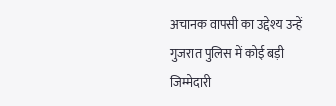अचानक वापसी का उद्देश्य उन्हें गुजरात पुलिस में कोई बड़ी जिम्मेदारी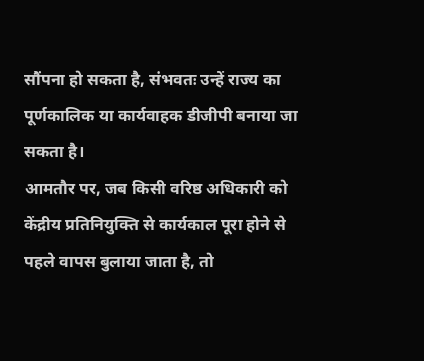सौंपना हो सकता है, संभवतः उन्हें राज्य का पूर्णकालिक या कार्यवाहक डीजीपी बनाया जा सकता है।
आमतौर पर, जब किसी वरिष्ठ अधिकारी को केंद्रीय प्रतिनियुक्ति से कार्यकाल पूरा होने से पहले वापस बुलाया जाता है, तो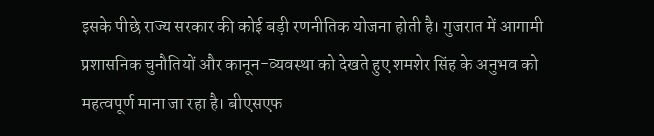इसके पीछे राज्य सरकार की कोई बड़ी रणनीतिक योजना होती है। गुजरात में आगामी प्रशासनिक चुनौतियों और कानून-व्यवस्था को देखते हुए शमशेर सिंह के अनुभव को महत्वपूर्ण माना जा रहा है। बीएसएफ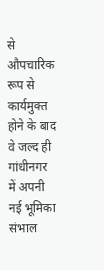से औपचारिक रूप से कार्यमुक्त होने के बाद वे जल्द ही गांधीनगर में अपनी नई भूमिका संभाल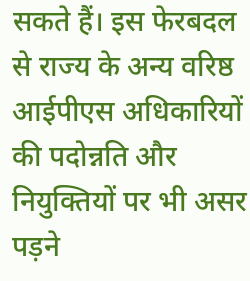सकते हैं। इस फेरबदल से राज्य के अन्य वरिष्ठ आईपीएस अधिकारियों की पदोन्नति और नियुक्तियों पर भी असर पड़ने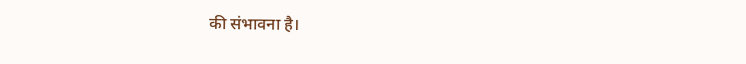की संभावना है।